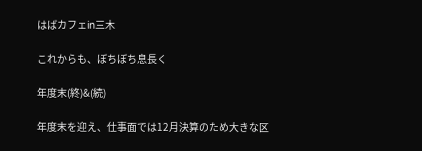はばカフェin三木

これからも、ぼちぼち息長く

年度末(終)&(続)

年度末を迎え、仕事面では12月決算のため大きな区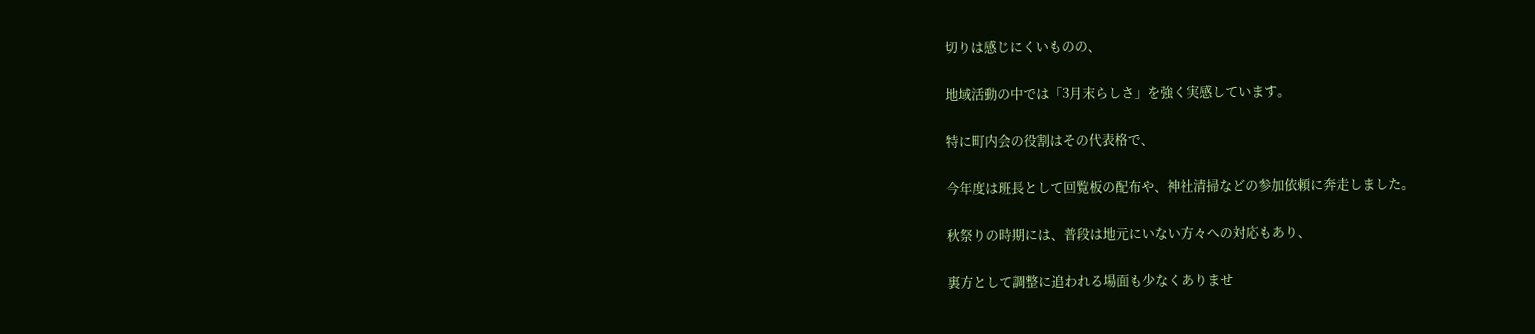切りは感じにくいものの、

地域活動の中では「3月末らしさ」を強く実感しています。

特に町内会の役割はその代表格で、

今年度は班長として回覧板の配布や、神社清掃などの参加依頼に奔走しました。

秋祭りの時期には、普段は地元にいない方々への対応もあり、

裏方として調整に追われる場面も少なくありませ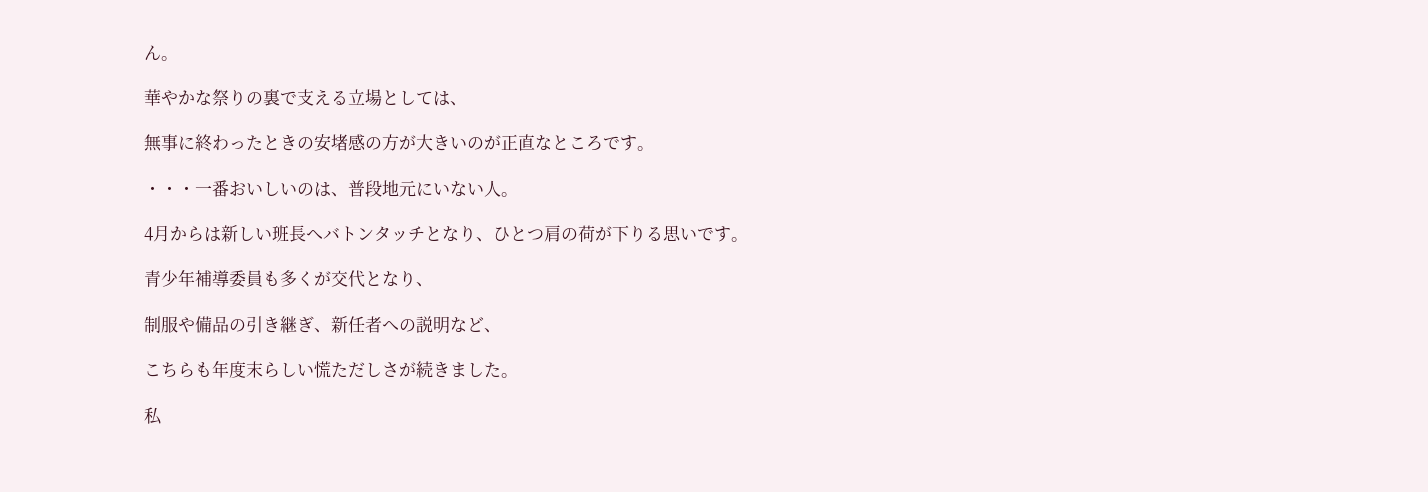ん。

華やかな祭りの裏で支える立場としては、

無事に終わったときの安堵感の方が大きいのが正直なところです。

・・・一番おいしいのは、普段地元にいない人。

4月からは新しい班長へバトンタッチとなり、ひとつ肩の荷が下りる思いです。

青少年補導委員も多くが交代となり、

制服や備品の引き継ぎ、新任者への説明など、

こちらも年度末らしい慌ただしさが続きました。

私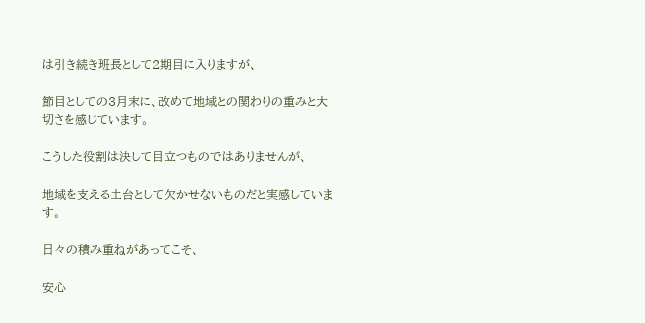は引き続き班長として2期目に入りますが、

節目としての3月末に、改めて地域との関わりの重みと大切さを感じています。

こうした役割は決して目立つものではありませんが、

地域を支える土台として欠かせないものだと実感しています。

日々の積み重ねがあってこそ、

安心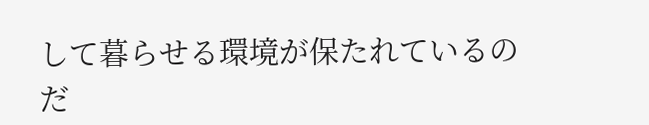して暮らせる環境が保たれているのだ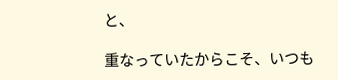と、

重なっていたからこそ、いつも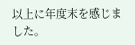以上に年度末を感じました。